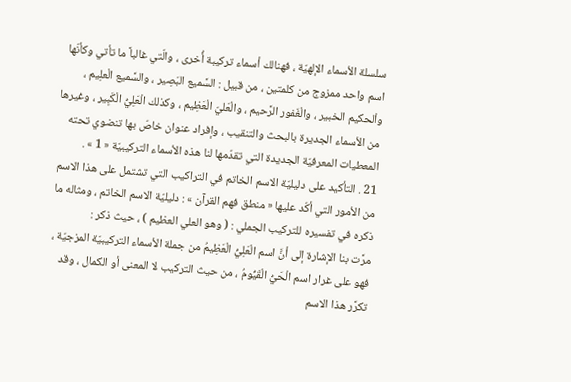سلسلة الأسماء الإلهيّة ، فهنالك أسماء تركيبة أُخرى ، والّتي غالباً ما تأتي وكأنّها اسم واحد ممزوج من كلمتين ، من قبيل : السَّميع البَصِير ، والسَّميع الْعلِيم ، واْلحكيم الخبير ، والْغَفور الرَّحيم ، والْعَليّ الْعَظِيم ، وكذلك الْعَلِيُّ الْكَبِير ، وغيرها من الأسماء الجديرة بالبحث والتنقيب ، وإفراد عنوان خاصّ بها تنضوي تحته المعطيات المعرفيّة الجديدة التي تقدّمها لنا هذه الأسماء التركيبيّة « 1 » .
21 . التأكيد على دليليّة الاسم الخاتم في التراكيب التي تشتمل على هذا الاسم
من الأمور التي أكّد عليها « منطق فهم القرآن » : دليليّة الاسم الخاتم ، ومثاله ما ذكره في تفسيره للتركيب الجملي : ( وهو العلي العظيم ) ، حيث ذكر :
مرَّت بنا الإشارة إلى أنَّ اسم الْعَلِيُّ الْعَظِيمُ من جملة الأسماء التركيبيّة المزجيّة ، فهو على غرار اسم الْحَيُّ الْقَيُّومُ ، من حيث التركيب لا المعنى أو الكمال ، وقد تكرَّر هذا الاسم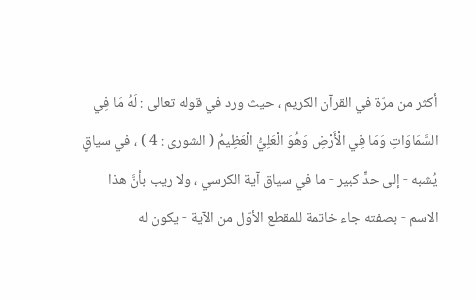أكثر من مرّة في القرآن الكريم ، حيث ورد في قوله تعالى : لَهُ مَا فِي السَّمَاوَاتِ وَمَا فِي الْأَرْضِ وَهُوَ الْعَلِيُّ الْعَظِيمُ ( الشورى : 4 ) ، في سياقٍ يُشبه - إلى حدٍّ كبير - ما في سياق آية الكرسي ، ولا ريب بأنَّ هذا الاسم - بصفته جاء خاتمة للمقطع الأوّل من الآية - يكون له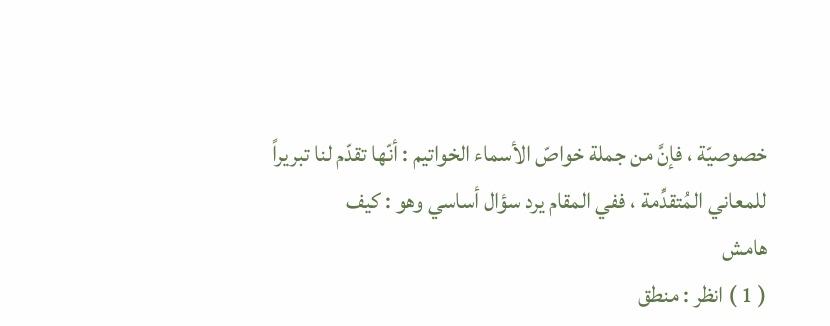خصوصيّة ، فإنَّ من جملة خواصّ الأسماء الخواتيم : أنّها تقدّم لنا تبريراً للمعاني المُتقدِّمة ، ففي المقام يرد سؤال أساسي وهو : كيف
هامش
( 1 ) انظر : منطق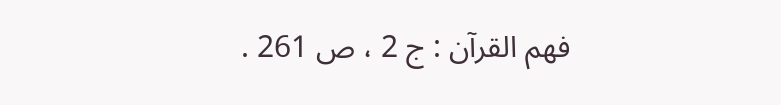فهم القرآن : ج 2 ، ص 261 .